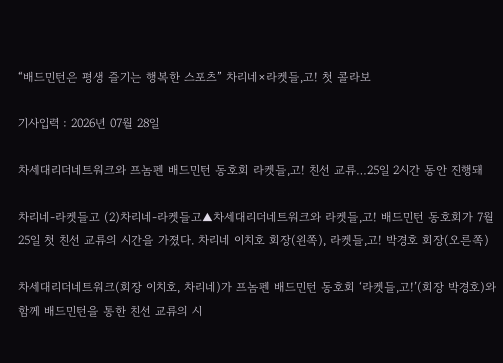“배드민턴은 평생 즐기는 행복한 스포츠” 차리네×라켓들,고! 첫 콜라보

기사입력 : 2026년 07월 28일

차세대리더네트워크와 프놈펜 배드민턴 동호회 라켓들,고! 친선 교류…25일 2시간 동안 진행돼

차리네-라켓들고 (2)차리네-라켓들고▲차세대리더네트워크와 라켓들,고! 배드민턴 동호회가 7월 25일 첫 친선 교류의 시간을 가졌다. 차리네 이치호 회장(왼쪽), 라켓들,고! 박경호 회장(오른쪽)

차세대리더네트워크(회장 이치호, 차리네)가 프놈펜 배드민턴 동호회 ‘라켓들,고!’(회장 박경호)와 함께 배드민턴을 통한 친선 교류의 시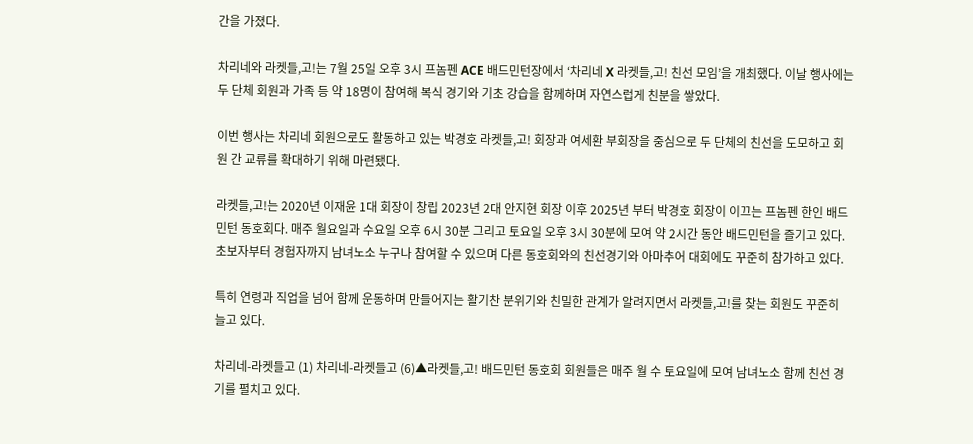간을 가졌다.

차리네와 라켓들,고!는 7월 25일 오후 3시 프놈펜 ACE 배드민턴장에서 ‘차리네 X 라켓들,고! 친선 모임’을 개최했다. 이날 행사에는 두 단체 회원과 가족 등 약 18명이 참여해 복식 경기와 기초 강습을 함께하며 자연스럽게 친분을 쌓았다.

이번 행사는 차리네 회원으로도 활동하고 있는 박경호 라켓들,고! 회장과 여세환 부회장을 중심으로 두 단체의 친선을 도모하고 회원 간 교류를 확대하기 위해 마련됐다.

라켓들,고!는 2020년 이재윤 1대 회장이 창립 2023년 2대 안지현 회장 이후 2025년 부터 박경호 회장이 이끄는 프놈펜 한인 배드민턴 동호회다. 매주 월요일과 수요일 오후 6시 30분 그리고 토요일 오후 3시 30분에 모여 약 2시간 동안 배드민턴을 즐기고 있다. 초보자부터 경험자까지 남녀노소 누구나 참여할 수 있으며 다른 동호회와의 친선경기와 아마추어 대회에도 꾸준히 참가하고 있다.

특히 연령과 직업을 넘어 함께 운동하며 만들어지는 활기찬 분위기와 친밀한 관계가 알려지면서 라켓들,고!를 찾는 회원도 꾸준히 늘고 있다.

차리네-라켓들고 (1) 차리네-라켓들고 (6)▲라켓들,고! 배드민턴 동호회 회원들은 매주 월 수 토요일에 모여 남녀노소 함께 친선 경기를 펼치고 있다.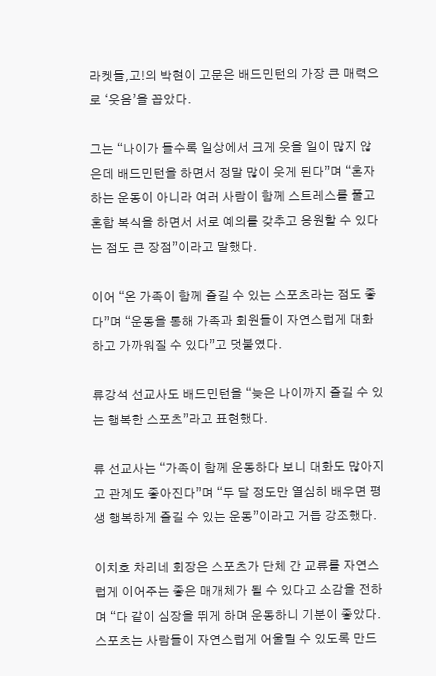라켓들,고!의 박현이 고문은 배드민턴의 가장 큰 매력으로 ‘웃음’을 꼽았다.

그는 “나이가 들수록 일상에서 크게 웃을 일이 많지 않은데 배드민턴을 하면서 정말 많이 웃게 된다”며 “혼자 하는 운동이 아니라 여러 사람이 함께 스트레스를 풀고 혼합 복식을 하면서 서로 예의를 갖추고 응원할 수 있다는 점도 큰 장점”이라고 말했다.

이어 “온 가족이 함께 즐길 수 있는 스포츠라는 점도 좋다”며 “운동을 통해 가족과 회원들이 자연스럽게 대화하고 가까워질 수 있다”고 덧붙였다.

류강석 선교사도 배드민턴을 “늦은 나이까지 즐길 수 있는 행복한 스포츠”라고 표현했다.

류 선교사는 “가족이 함께 운동하다 보니 대화도 많아지고 관계도 좋아진다”며 “두 달 정도만 열심히 배우면 평생 행복하게 즐길 수 있는 운동”이라고 거듭 강조했다.

이치호 차리네 회장은 스포츠가 단체 간 교류를 자연스럽게 이어주는 좋은 매개체가 될 수 있다고 소감을 전하며 “다 같이 심장을 뛰게 하며 운동하니 기분이 좋았다. 스포츠는 사람들이 자연스럽게 어울릴 수 있도록 만드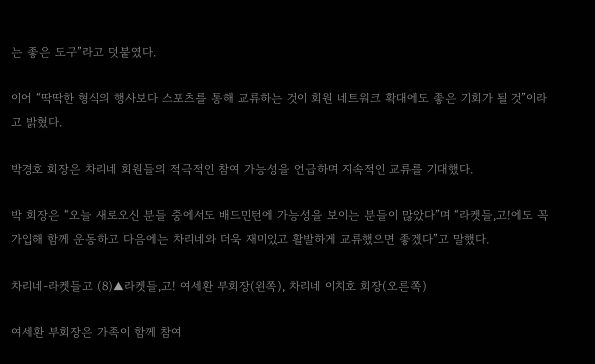는 좋은 도구”라고 덧붙였다.

이어 “딱딱한 형식의 행사보다 스포츠를 통해 교류하는 것이 회원 네트워크 확대에도 좋은 기회가 될 것”이라고 밝혔다.

박경호 회장은 차리네 회원들의 적극적인 참여 가능성을 언급하며 지속적인 교류를 기대했다.

박 회장은 “오늘 새로오신 분들 중에서도 배드민턴에 가능성을 보이는 분들이 많았다”며 “라켓들,고!에도 꼭 가입해 함께 운동하고 다음에는 차리네와 더욱 재미있고 활발하게 교류했으면 좋겠다”고 말했다.

차리네-라켓들고 (8)▲라켓들,고! 여세환 부회장(왼쪽), 차리네 이치호 회장(오른쪽)

여세환 부회장은 가족이 함께 참여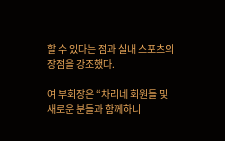할 수 있다는 점과 실내 스포츠의 장점을 강조했다.

여 부회장은 “차리네 회원들 및 새로운 분들과 함께하니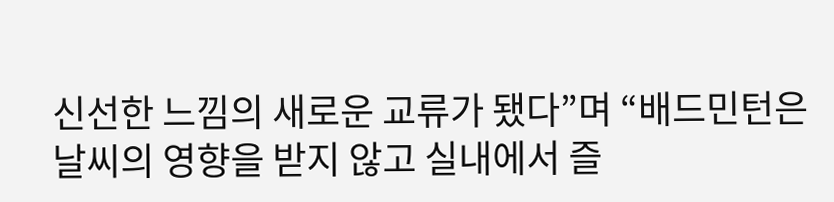신선한 느낌의 새로운 교류가 됐다”며 “배드민턴은 날씨의 영향을 받지 않고 실내에서 즐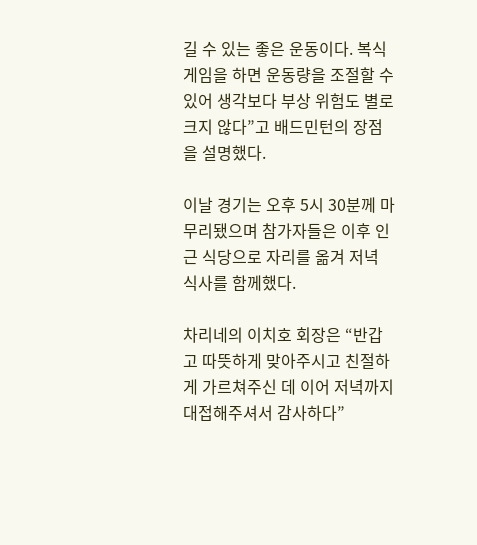길 수 있는 좋은 운동이다. 복식 게임을 하면 운동량을 조절할 수 있어 생각보다 부상 위험도 별로 크지 않다”고 배드민턴의 장점을 설명했다.

이날 경기는 오후 5시 30분께 마무리됐으며 참가자들은 이후 인근 식당으로 자리를 옮겨 저녁 식사를 함께했다.

차리네의 이치호 회장은 “반갑고 따뜻하게 맞아주시고 친절하게 가르쳐주신 데 이어 저녁까지 대접해주셔서 감사하다”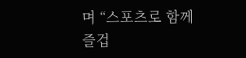며 “스포츠로 함께 즐겁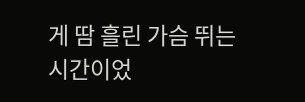게 땀 흘린 가슴 뛰는 시간이었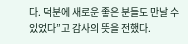다. 덕분에 새로운 좋은 분들도 만날 수 있었다”고 감사의 뜻을 전했다.